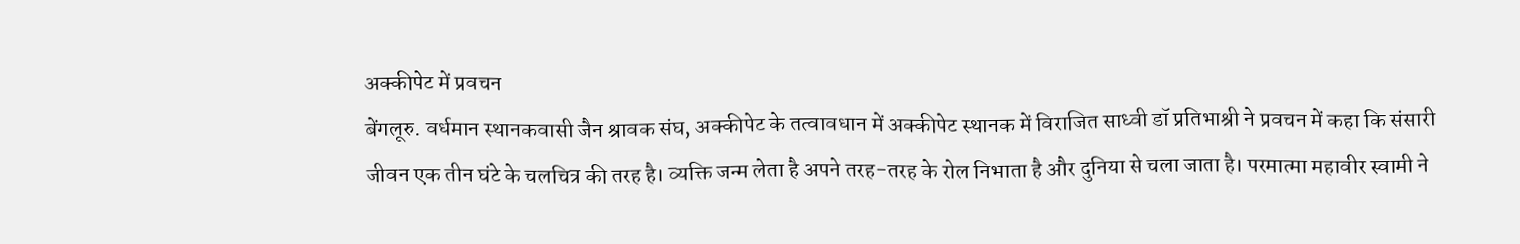अक्कीपेट में प्रवचन
बेंगलूरु. वर्धमान स्थानकवासी जैन श्रावक संघ, अक्कीपेट के तत्वावधान में अक्कीपेट स्थानक में विराजित साध्वी डॉ प्रतिभाश्री ने प्रवचन में कहा कि संसारी जीवन एक तीन घंटे के चलचित्र की तरह है। व्यक्ति जन्म लेता है अपने तरह-तरह के रोल निभाता है और दुनिया से चला जाता है। परमात्मा महावीर स्वामी ने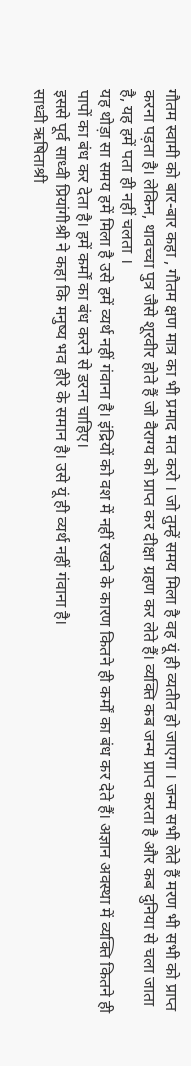गौतम स्वामी को बार-बार कहा , गौतम क्षण मात्र का भी प्रमाद मत करो । जो तुम्हें समय मिला है वह यूं ही व्यतीत हो जाएगा । जन्म सभी लेते हैं मरण भी सभी को प्राप्त करना पड़ता है। लेकिन, थावच्चा पुत्र जैसे शूरवीर होते हैं जो वैराग्य को प्राप्त कर दीक्षा ग्रहण कर लेते हैं। व्यक्ति कब जन्म प्राप्त करता है और कब दुनिया से चला जाता है, यह हमें पता ही नहीं चलता ।
यह थोड़ा सा समय हमें मिला है उसे हमें व्यर्थ नहीं गंवाना है। इंद्रियों को वश में नहीं रखने के कारण कितने ही कर्मों का बंध कर देते हैं। अज्ञान अवस्था में व्यक्ति कितने ही पापों का बंध कर देता है। हमें कर्मों का बंध करने से डरना चाहिए।
इससे पूर्व साध्वी प्रियांगीश्री ने कहा कि मनुष्य भव हीरे के समान है। उसे यूं ही व्यर्थ नहीं गंवाना है।
साध्वी ऋषिताश्री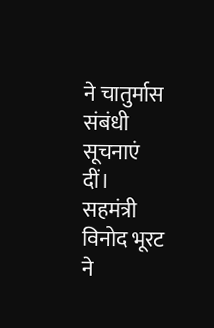ने चातुर्मास संबंधी सूचनाएं दीं। सहमंत्री विनोद भूरट ने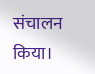संचालन किया।